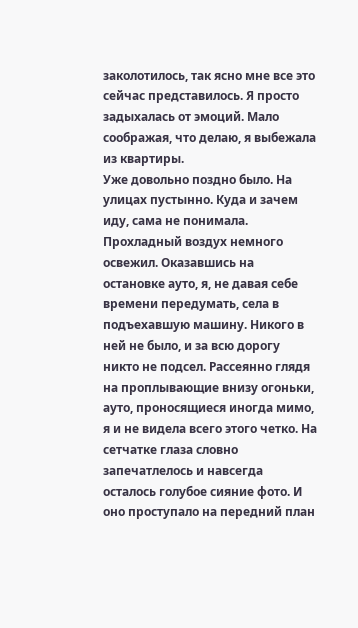заколотилось, так ясно мне все это сейчас представилось. Я просто задыхалась от эмоций. Мало соображая, что делаю, я выбежала из квартиры.
Уже довольно поздно было. На улицах пустынно. Куда и зачем иду, сама не понимала. Прохладный воздух немного освежил. Оказавшись на остановке ауто, я, не давая себе времени передумать, села в подъехавшую машину. Никого в ней не было, и за всю дорогу никто не подсел. Рассеянно глядя на проплывающие внизу огоньки, ауто, проносящиеся иногда мимо, я и не видела всего этого четко. На сетчатке глаза словно запечатлелось и навсегда осталось голубое сияние фото. И оно проступало на передний план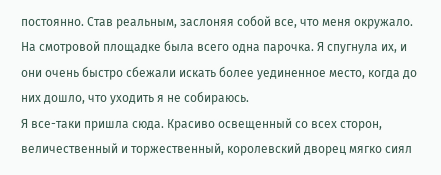постоянно. Став реальным, заслоняя собой все, что меня окружало.
На смотровой площадке была всего одна парочка. Я спугнула их, и они очень быстро сбежали искать более уединенное место, когда до них дошло, что уходить я не собираюсь.
Я все-таки пришла сюда. Красиво освещенный со всех сторон, величественный и торжественный, королевский дворец мягко сиял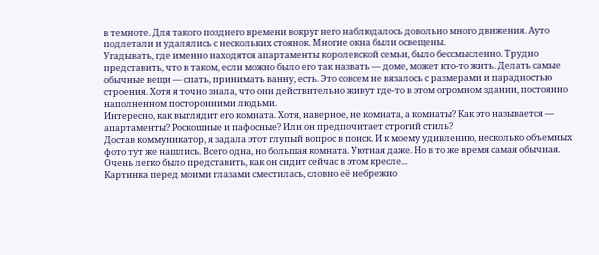в темноте. Для такого позднего времени вокруг него наблюдалось довольно много движения. Ауто подлетали и удалялись с нескольких стоянок. Многие окна были освещены.
Угадывать, где именно находятся апартаменты королевской семьи, было бессмысленно. Трудно представить, что в таком, если можно было его так назвать — доме, может кто-то жить. Делать самые обычные вещи — спать, принимать ванну, есть. Это совсем не вязалось с размерами и парадностью строения. Хотя я точно знала, что они действительно живут где-то в этом огромном здании, постоянно наполненном посторонними людьми.
Интересно, как выглядит его комната. Хотя, наверное, не комната, а комнаты? Как это называется — апартаменты? Роскошные и пафосные? Или он предпочитает строгий стиль?
Достав коммуникатор, я задала этот глупый вопрос в поиск. И к моему удивлению, несколько объемных фото тут же нашлись. Всего одна, но большая комната. Уютная даже. Но в то же время самая обычная. Очень легко было представить, как он сидит сейчас в этом кресле...
Картинка перед моими глазами сместилась, словно её небрежно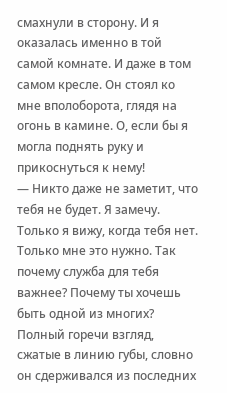смахнули в сторону. И я оказалась именно в той самой комнате. И даже в том самом кресле. Он стоял ко мне вполоборота, глядя на огонь в камине. О, если бы я могла поднять руку и прикоснуться к нему!
— Никто даже не заметит, что тебя не будет. Я замечу. Только я вижу, когда тебя нет. Только мне это нужно. Так почему служба для тебя важнее? Почему ты хочешь быть одной из многих?
Полный горечи взгляд, сжатые в линию губы, словно он сдерживался из последних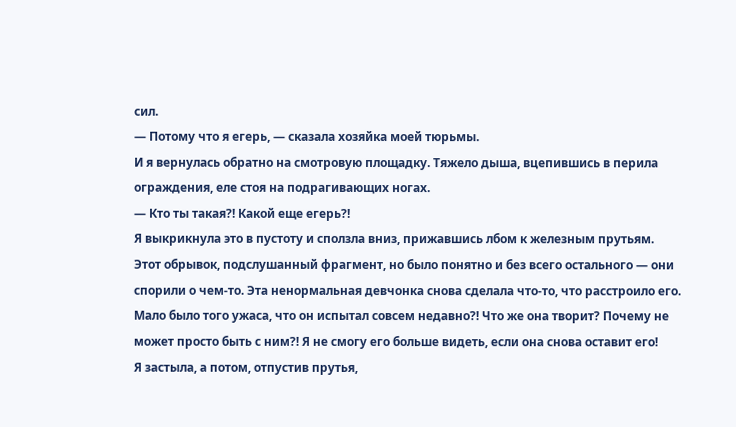сил.
— Потому что я егерь, — сказала хозяйка моей тюрьмы.
И я вернулась обратно на смотровую площадку. Тяжело дыша, вцепившись в перила ограждения, еле стоя на подрагивающих ногах.
— Кто ты такая?! Какой еще егерь?!
Я выкрикнула это в пустоту и сползла вниз, прижавшись лбом к железным прутьям.
Этот обрывок, подслушанный фрагмент, но было понятно и без всего остального — они спорили о чем-то. Эта ненормальная девчонка снова сделала что-то, что расстроило его. Мало было того ужаса, что он испытал совсем недавно?! Что же она творит? Почему не может просто быть с ним?! Я не смогу его больше видеть, если она снова оставит его!
Я застыла, а потом, отпустив прутья,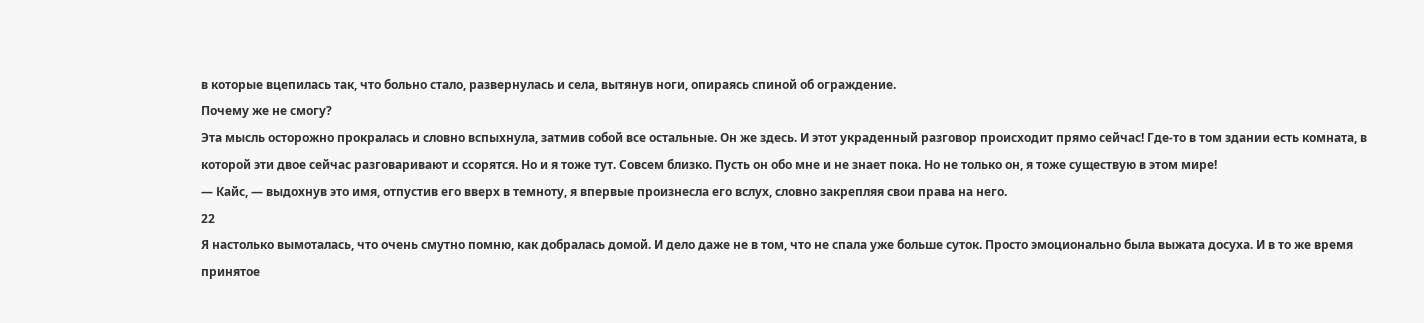в которые вцепилась так, что больно стало, развернулась и села, вытянув ноги, опираясь спиной об ограждение.
Почему же не смогу?
Эта мысль осторожно прокралась и словно вспыхнула, затмив собой все остальные. Он же здесь. И этот украденный разговор происходит прямо сейчас! Где-то в том здании есть комната, в которой эти двое сейчас разговаривают и ссорятся. Но и я тоже тут. Совсем близко. Пусть он обо мне и не знает пока. Но не только он, я тоже существую в этом мире!
— Кайс, — выдохнув это имя, отпустив его вверх в темноту, я впервые произнесла его вслух, словно закрепляя свои права на него.
22
Я настолько вымоталась, что очень смутно помню, как добралась домой. И дело даже не в том, что не спала уже больше суток. Просто эмоционально была выжата досуха. И в то же время принятое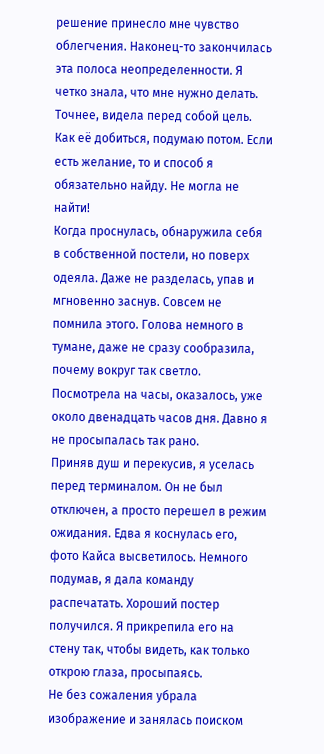решение принесло мне чувство облегчения. Наконец-то закончилась эта полоса неопределенности. Я четко знала, что мне нужно делать. Точнее, видела перед собой цель. Как её добиться, подумаю потом. Если есть желание, то и способ я обязательно найду. Не могла не найти!
Когда проснулась, обнаружила себя в собственной постели, но поверх одеяла. Даже не разделась, упав и мгновенно заснув. Совсем не помнила этого. Голова немного в тумане, даже не сразу сообразила, почему вокруг так светло. Посмотрела на часы, оказалось, уже около двенадцать часов дня. Давно я не просыпалась так рано.
Приняв душ и перекусив, я уселась перед терминалом. Он не был отключен, а просто перешел в режим ожидания. Едва я коснулась его, фото Кайса высветилось. Немного подумав, я дала команду распечатать. Хороший постер получился. Я прикрепила его на стену так, чтобы видеть, как только открою глаза, просыпаясь.
Не без сожаления убрала изображение и занялась поиском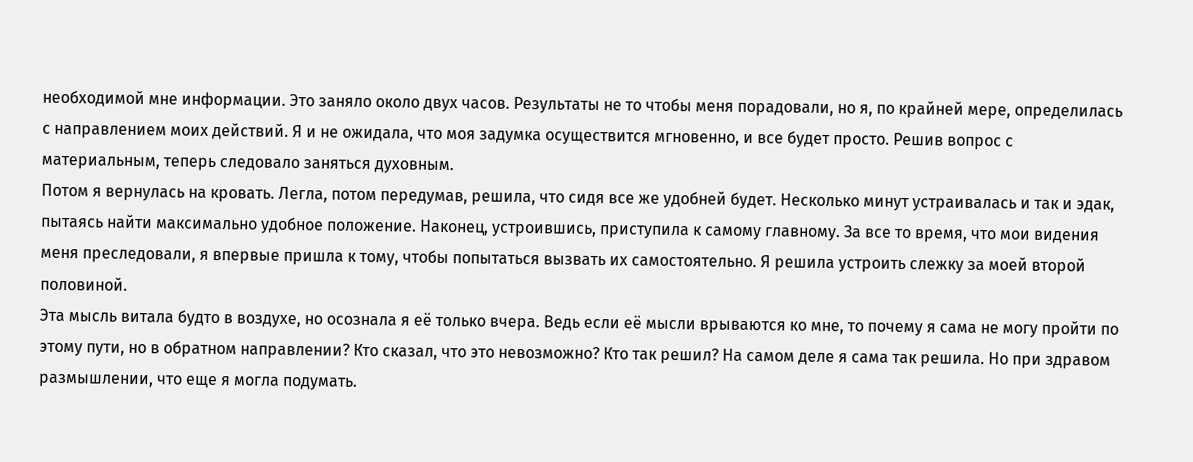необходимой мне информации. Это заняло около двух часов. Результаты не то чтобы меня порадовали, но я, по крайней мере, определилась с направлением моих действий. Я и не ожидала, что моя задумка осуществится мгновенно, и все будет просто. Решив вопрос с материальным, теперь следовало заняться духовным.
Потом я вернулась на кровать. Легла, потом передумав, решила, что сидя все же удобней будет. Несколько минут устраивалась и так и эдак, пытаясь найти максимально удобное положение. Наконец, устроившись, приступила к самому главному. За все то время, что мои видения меня преследовали, я впервые пришла к тому, чтобы попытаться вызвать их самостоятельно. Я решила устроить слежку за моей второй половиной.
Эта мысль витала будто в воздухе, но осознала я её только вчера. Ведь если её мысли врываются ко мне, то почему я сама не могу пройти по этому пути, но в обратном направлении? Кто сказал, что это невозможно? Кто так решил? На самом деле я сама так решила. Но при здравом размышлении, что еще я могла подумать.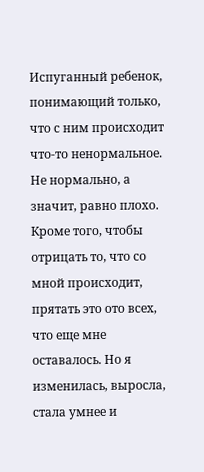Испуганный ребенок, понимающий только, что с ним происходит что-то ненормальное. Не нормально, а значит, равно плохо. Кроме того, чтобы отрицать то, что со мной происходит, прятать это ото всех, что еще мне оставалось. Но я изменилась, выросла, стала умнее и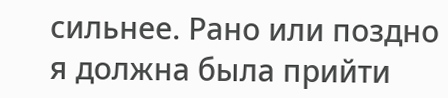сильнее. Рано или поздно я должна была прийти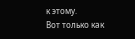к этому.
Вот только как